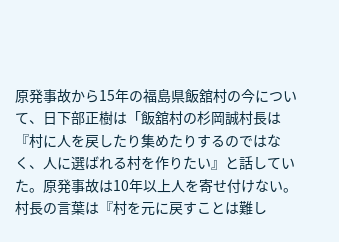原発事故から15年の福島県飯舘村の今について、日下部正樹は「飯舘村の杉岡誠村長は『村に人を戻したり集めたりするのではなく、人に選ばれる村を作りたい』と話していた。原発事故は10年以上人を寄せ付けない。村長の言葉は『村を元に戻すことは難し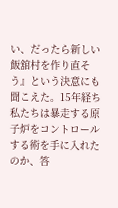い、だったら新しい飯舘村を作り直そう』という決意にも聞こえた。15年経ち私たちは暴走する原子炉をコントロールする術を手に入れたのか、答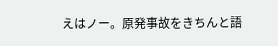えはノー。原発事故をきちんと語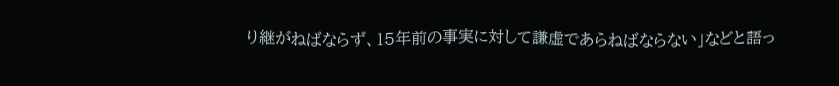り継がねばならず、15年前の事実に対して謙虚であらねばならない」などと語っ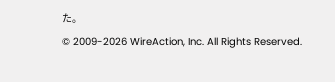た。
© 2009-2026 WireAction, Inc. All Rights Reserved.